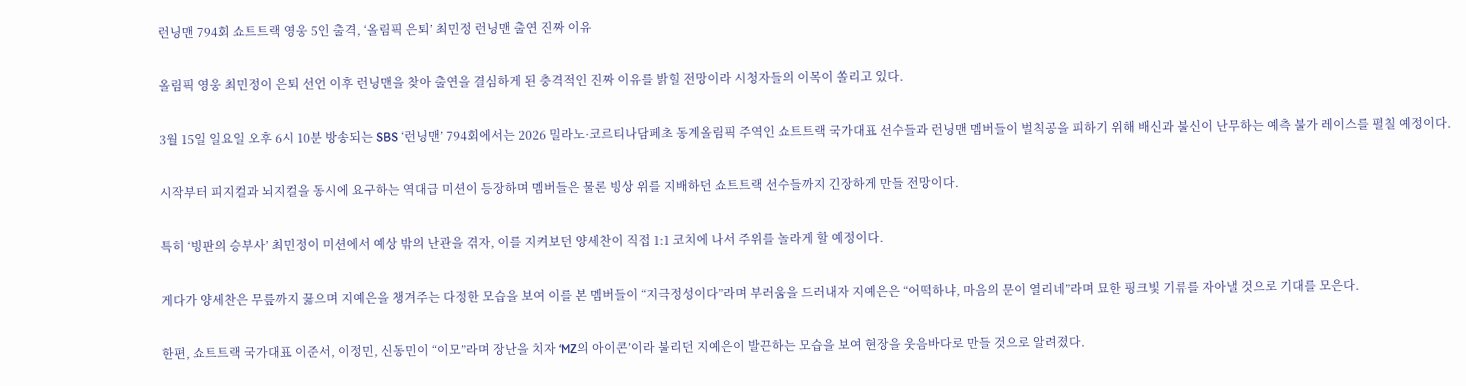런닝맨 794회 쇼트트랙 영웅 5인 출격, ‘올림픽 은퇴’ 최민정 런닝맨 출연 진짜 이유

올림픽 영웅 최민정이 은퇴 선언 이후 런닝맨을 찾아 출연을 결심하게 된 충격적인 진짜 이유를 밝힐 전망이라 시청자들의 이목이 쏠리고 있다.

3월 15일 일요일 오후 6시 10분 방송되는 SBS ‘런닝맨’ 794회에서는 2026 밀라노·코르티나담페초 동계올림픽 주역인 쇼트트랙 국가대표 선수들과 런닝맨 멤버들이 벌칙공을 피하기 위해 배신과 불신이 난무하는 예측 불가 레이스를 펼칠 예정이다.

시작부터 피지컬과 뇌지컬을 동시에 요구하는 역대급 미션이 등장하며 멤버들은 물론 빙상 위를 지배하던 쇼트트랙 선수들까지 긴장하게 만들 전망이다.

특히 ‘빙판의 승부사’ 최민정이 미션에서 예상 밖의 난관을 겪자, 이를 지켜보던 양세찬이 직접 1:1 코치에 나서 주위를 놀라게 할 예정이다.

게다가 양세찬은 무릎까지 꿇으며 지예은을 챙겨주는 다정한 모습을 보여 이를 본 멤버들이 “지극정성이다”라며 부러움을 드러내자 지예은은 “어떡하냐, 마음의 문이 열리네”라며 묘한 핑크빛 기류를 자아낼 것으로 기대를 모은다.

한편, 쇼트트랙 국가대표 이준서, 이정민, 신동민이 “이모”라며 장난을 치자 ‘MZ의 아이콘’이라 불리던 지예은이 발끈하는 모습을 보여 현장을 웃음바다로 만들 것으로 알려졌다.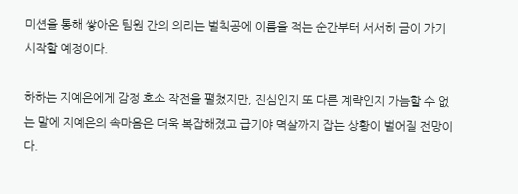미션을 통해 쌓아온 팀원 간의 의리는 벌칙공에 이름을 적는 순간부터 서서히 금이 가기 시작할 예정이다.

하하는 지예은에게 감정 호소 작전을 펼쳤지만, 진심인지 또 다른 계략인지 가늠할 수 없는 말에 지예은의 속마음은 더욱 복잡해졌고 급기야 멱살까지 잡는 상황이 벌어질 전망이다.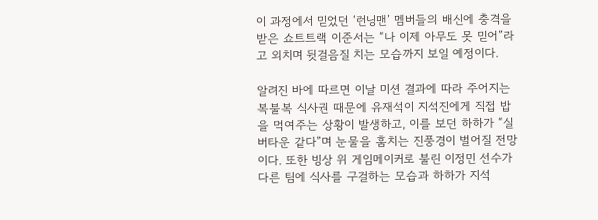이 과정에서 믿었던 ‘런닝맨’ 멤버들의 배신에 충격을 받은 쇼트트랙 이준서는 “나 이제 아무도 못 믿어”라고 외치며 뒷걸음질 치는 모습까지 보일 예정이다.

알려진 바에 따르면 이날 미션 결과에 따라 주어지는 복불복 식사권 때문에 유재석이 지석진에게 직접 밥을 먹여주는 상황이 발생하고, 이를 보던 하하가 “실버타운 같다”며 눈물을 훔치는 진풍경이 벌어질 전망이다. 또한 빙상 위 게임메이커로 불린 이정민 선수가 다른 팀에 식사를 구걸하는 모습과 하하가 지석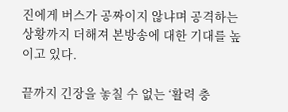진에게 버스가 공짜이지 않냐며 공격하는 상황까지 더해져 본방송에 대한 기대를 높이고 있다.

끝까지 긴장을 놓칠 수 없는 ‘활력 충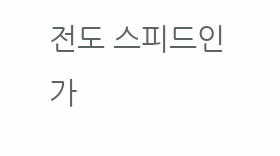전도 스피드인가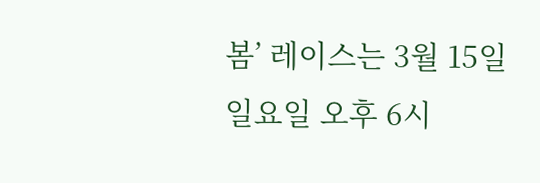봄’ 레이스는 3월 15일 일요일 오후 6시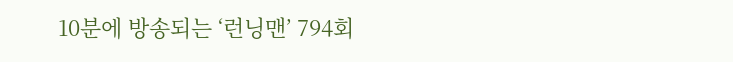10분에 방송되는 ‘런닝맨’ 794회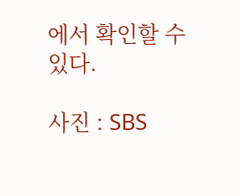에서 확인할 수 있다.

사진 : SBS